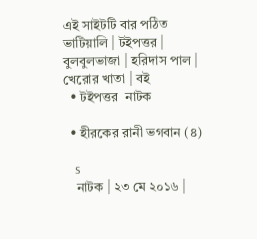এই সাইটটি বার পঠিত
ভাটিয়ালি | টইপত্তর | বুলবুলভাজা | হরিদাস পাল | খেরোর খাতা | বই
  • টইপত্তর  নাটক

  • হীরকের রানী ভগবান (৪)

    s
    নাটক | ২৩ মে ২০১৬ |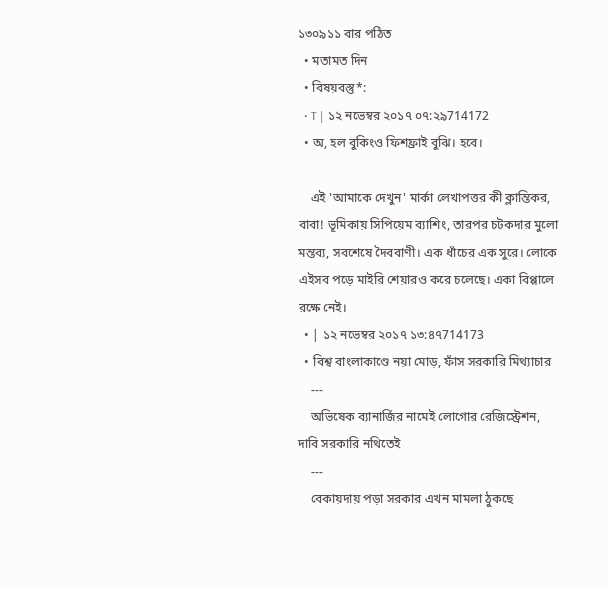১৩০৯১১ বার পঠিত
  • মতামত দিন
  • বিষয়বস্তু*:
  • T | ১২ নভেম্বর ২০১৭ ০৭:২৯714172
  • অ, হল বুকিংও ফিশফ্রাই বুঝি। হবে।

    এই 'আমাকে দেখুন' মার্কা লেখাপত্তর কী ক্লান্তিকর, বাবা! ভূমিকায় সিপিয়েম ব্যাশিং, তারপর চটকদার মুলো মন্তব্য, সবশেষে দৈববাণী। এক ধাঁচের এক সুরে। লোকে এইসব পড়ে মাইরি শেয়ারও করে চলেছে। একা বিপ্পালে রক্ষে নেই।
  • | ১২ নভেম্বর ২০১৭ ১৩:৪৭714173
  • বিশ্ব বাংলাকাণ্ডে নয়া মোড়, ফাঁস সরকারি মিথ্যাচার
    ---
    অভিষেক ব্যানার্জির নামেই লোগোর রেজিস্ট্রেশন, দাবি সরকারি নথিতেই
    ---
    বেকায়দায় পড়া সরকার এখন মামলা ঠুকছে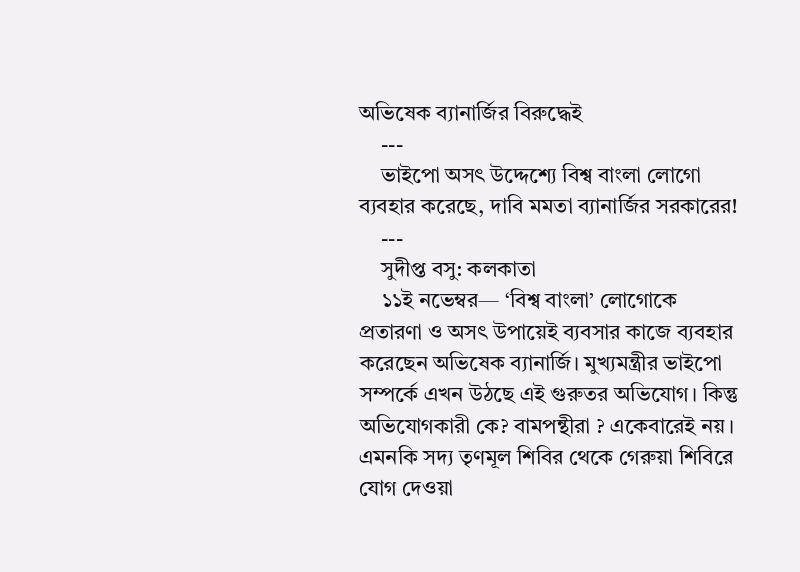অভিষেক ব্যানার্জির বিরুদ্ধেই
    ---
    ভাইপো অসৎ উদ্দেশ্যে বিশ্ব বাংলা লোগো ব্যবহার করেছে, দাবি মমতা ব্যানার্জির সরকারের!
    ---
    সুদীপ্ত বসু: কলকাতা
    ১১ই নভেম্বর— ‘বিশ্ব বাংলা’ লোগোকে প্রতারণা ও অসৎ উপায়েই ব্যবসার কাজে ব্যবহার করেছেন অভিষেক ব্যানার্জি। মুখ্যমন্ত্রীর ভাইপো সম্পর্কে এখন উঠছে এই গুরুতর অভিযোগ। কিন্তু অভিযোগকারী কে? বামপন্থীরা ? একেবারেই নয়। এমনকি সদ্য তৃণমূল শিবির থেকে গেরুয়া শিবিরে যোগ দেওয়া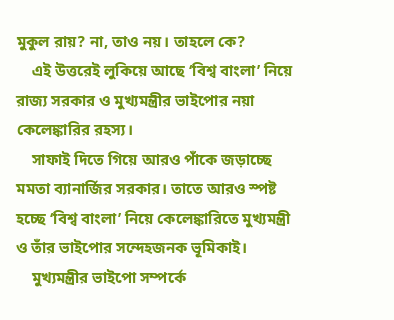মুকুল রায়? না, তাও নয়। তাহলে কে?
    এই উত্তরেই লুকিয়ে আছে ‘বিশ্ব বাংলা’ নিয়ে রাজ্য সরকার ও মুখ্যমন্ত্রীর ভাইপোর নয়া কেলেঙ্কারির রহস্য।
    সাফাই দিতে গিয়ে আরও পাঁকে জড়াচ্ছে মমতা ব্যানার্জির সরকার। তাতে আরও স্পষ্ট হচ্ছে ‘বিশ্ব বাংলা’ নিয়ে কেলেঙ্কারিতে মুখ্যমন্ত্রী ও তাঁর ভাইপোর সন্দেহজনক ভূমিকাই।
    মুখ্যমন্ত্রীর ভাইপো সম্পর্কে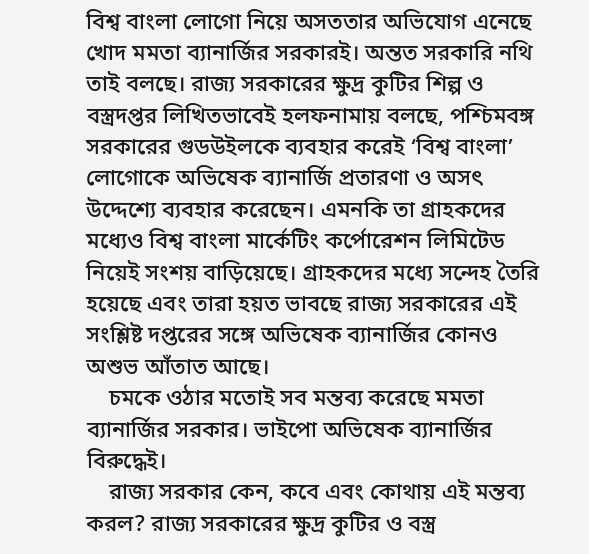বিশ্ব বাংলা লোগো নিয়ে অসততার অভিযোগ এনেছে খোদ মমতা ব্যানার্জির সরকারই। অন্তত সরকারি নথি তাই বলছে। রাজ্য সরকারের ক্ষুদ্র কুটির শিল্প ও বস্ত্রদপ্তর লিখিতভাবেই হলফনামায় বলছে, পশ্চিমবঙ্গ সরকারের গুডউইলকে ব্যবহার করেই ‘বিশ্ব বাংলা’ লোগোকে অভিষেক ব্যানার্জি প্রতারণা ও অসৎ উদ্দেশ্যে ব্যবহার করেছেন। এমনকি তা গ্রাহকদের মধ্যেও বিশ্ব বাংলা মার্কেটিং কর্পোরেশন লিমিটেড নিয়েই সংশয় বাড়িয়েছে। গ্রাহকদের মধ্যে সন্দেহ তৈরি হয়েছে এবং তারা হয়ত ভাবছে রাজ্য সরকারের এই সংশ্লিষ্ট দপ্তরের সঙ্গে অভিষেক ব্যানার্জির কোনও অশুভ আঁতাত আছে।
    চমকে ওঠার মতোই সব মন্তব্য করেছে মমতা ব্যানার্জির সরকার। ভাইপো অভিষেক ব্যানার্জির বিরুদ্ধেই।
    রাজ্য সরকার কেন, কবে এবং কোথায় এই মন্তব্য করল? রাজ্য সরকারের ক্ষুদ্র কুটির ও বস্ত্র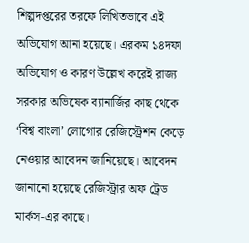শিল্পদপ্তরের তরফে লিখিতভাবে এই অভিযোগ আনা হয়েছে। এরকম ১৪দফা অভিযোগ ও কারণ উল্লেখ করেই রাজ্য সরকার অভিষেক ব্যানার্জির কাছ থেকে ‘বিশ্ব বাংলা’ লোগোর রেজিস্ট্রেশন কেড়ে নেওয়ার আবেদন জানিয়েছে। আবেদন জানানো হয়েছে রেজিস্ট্রার অফ ট্রেড মার্কস-এর কাছে।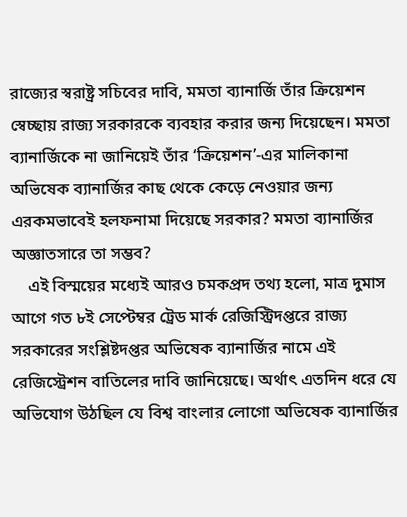রাজ্যের স্বরাষ্ট্র সচিবের দাবি, মমতা ব্যানার্জি তাঁর ক্রিয়েশন স্বেচ্ছায় রাজ্য সরকারকে ব্যবহার করার জন্য দিয়েছেন। মমতা ব্যানার্জিকে না জানিয়েই তাঁর ‘ক্রিয়েশন’-এর মালিকানা অভিষেক ব্যানার্জির কাছ থেকে কেড়ে নেওয়ার জন্য এরকমভাবেই হলফনামা দিয়েছে সরকার? মমতা ব্যানার্জির অজ্ঞাতসারে তা সম্ভব?
    এই বিস্ময়ের মধ্যেই আরও চমকপ্রদ তথ্য হলো, মাত্র দুমাস আগে গত ৮ই সেপ্টেম্বর ট্রেড মার্ক রেজিস্ট্রিদপ্তরে রাজ্য সরকারের সংশ্লিষ্টদপ্তর অভিষেক ব্যানার্জির নামে এই রেজিস্ট্রেশন বাতিলের দাবি জানিয়েছে। অর্থাৎ এতদিন ধরে যে অভিযোগ উঠছিল যে বিশ্ব বাংলার লোগো অভিষেক ব্যানার্জির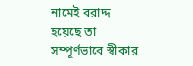নামেই বরাদ্দ হয়েছে তা সম্পূর্ণভাবে স্বীকার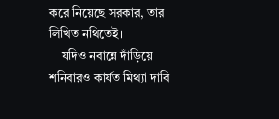করে নিয়েছে সরকার, তার লিখিত নথিতেই।
    যদিও নবান্নে দাঁড়িয়ে শনিবারও কার্যত মিথ্যা দাবি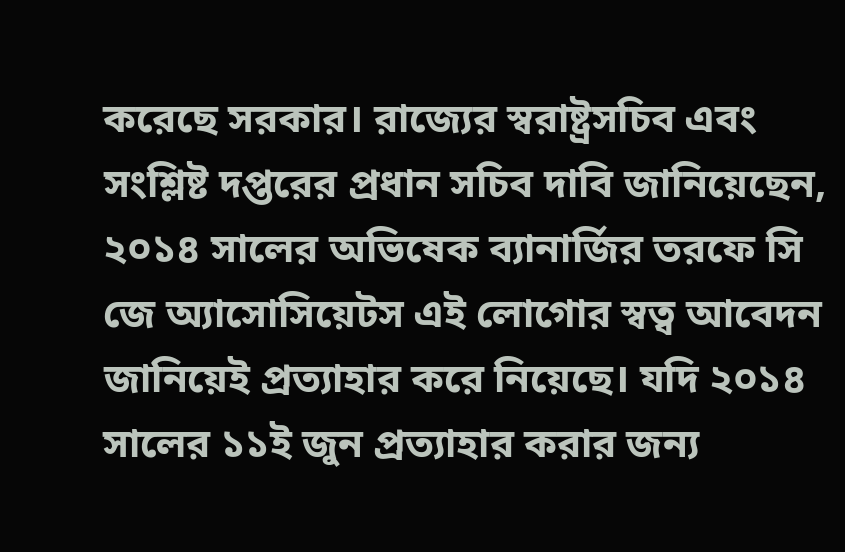করেছে সরকার। রাজ্যের স্বরাষ্ট্রসচিব এবং সংশ্লিষ্ট দপ্তরের প্রধান সচিব দাবি জানিয়েছেন, ২০১৪ সালের অভিষেক ব্যানার্জির তরফে সি জে অ্যাসোসিয়েটস এই লোগোর স্বত্ব আবেদন জানিয়েই প্রত্যাহার করে নিয়েছে। যদি ২০১৪ সালের ১১ই জুন প্রত্যাহার করার জন্য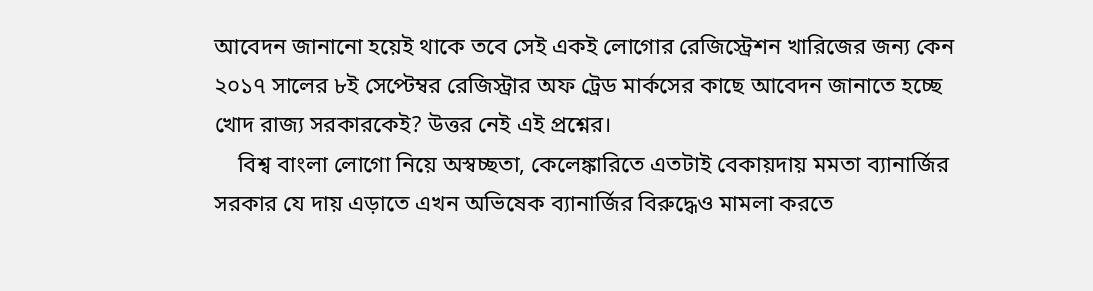আবেদন জানানো হয়েই থাকে তবে সেই একই লোগোর রেজিস্ট্রেশন খারিজের জন্য কেন ২০১৭ সালের ৮ই সেপ্টেম্বর রেজিস্ট্রার অফ ট্রেড মার্কসের কাছে আবেদন জানাতে হচ্ছে খোদ রাজ্য সরকারকেই? উত্তর নেই এই প্রশ্নের।
    বিশ্ব বাংলা লোগো নিয়ে অস্বচ্ছতা, কেলেঙ্কারিতে এতটাই বেকায়দায় মমতা ব্যানার্জির সরকার যে দায় এড়াতে এখন অভিষেক ব্যানার্জির বিরুদ্ধেও মামলা করতে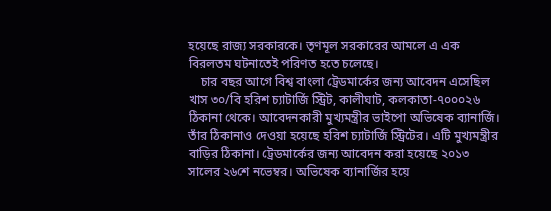হয়েছে রাজ্য সরকারকে। তৃণমূল সরকারের আমলে এ এক বিরলতম ঘটনাতেই পরিণত হতে চলেছে।
    চার বছর আগে বিশ্ব বাংলা ট্রেডমার্কের জন্য আবেদন এসেছিল খাস ৩০/বি হরিশ চ্যাটার্জি স্ট্রিট, কালীঘাট, কলকাতা-৭০০০২৬ ঠিকানা থেকে। আবেদনকারী মুখ্যমন্ত্রীর ভাইপো অভিষেক ব্যানার্জি। তাঁর ঠিকানাও দেওয়া হয়েছে হরিশ চ্যাটার্জি স্ট্রিটের। এটি মুখ্যমন্ত্রীর বাড়ির ঠিকানা। ট্রেডমার্কের জন্য আবেদন করা হয়েছে ২০১৩ সালের ২৬শে নভেম্বর। অভিষেক ব্যানার্জির হয়ে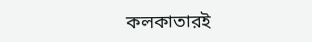কলকাতারই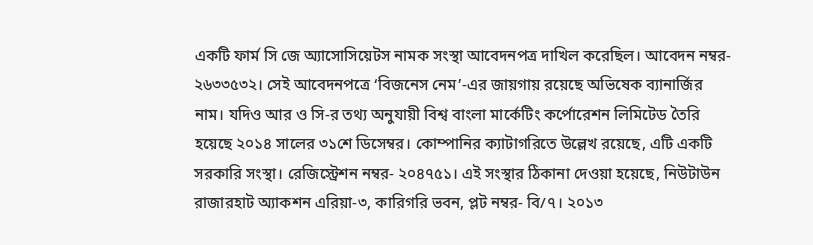একটি ফার্ম সি জে অ্যাসোসিয়েটস নামক সংস্থা আবেদনপত্র দাখিল করেছিল। আবেদন নম্বর- ২৬৩৩৫৩২। সেই আবেদনপত্রে ‘বিজনেস নেম’-এর জায়গায় রয়েছে অভিষেক ব্যানার্জির নাম। যদিও আর ও সি-র তথ্য অনুযায়ী বিশ্ব বাংলা মার্কেটিং কর্পোরেশন লিমিটেড তৈরি হয়েছে ২০১৪ সালের ৩১শে ডিসেম্বর। কোম্পানির ক্যাটাগরিতে উল্লেখ রয়েছে, এটি একটি সরকারি সংস্থা। রেজিস্ট্রেশন নম্বর- ২০৪৭৫১। এই সংস্থার ঠিকানা দেওয়া হয়েছে, নিউটাউন রাজারহাট অ্যাকশন এরিয়া-৩, কারিগরি ভবন, প্লট নম্বর- বি/৭। ২০১৩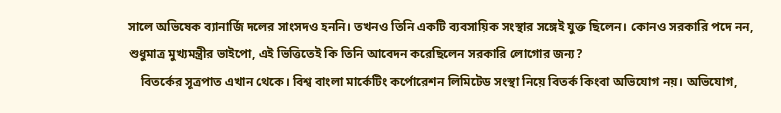সালে অভিষেক ব্যানার্জি দলের সাংসদও হননি। তখনও তিনি একটি ব্যবসায়িক সংস্থার সঙ্গেই যুক্ত ছিলেন। কোনও সরকারি পদে নন, শুধুমাত্র মুখ্যমন্ত্রীর ভাইপো, এই ভিত্তিতেই কি তিনি আবেদন করেছিলেন সরকারি লোগোর জন্য?
    বিতর্কের সূত্রপাত এখান থেকে। বিশ্ব বাংলা মার্কেটিং কর্পোরেশন লিমিটেড সংস্থা নিয়ে বিতর্ক কিংবা অভিযোগ নয়। অভিযোগ,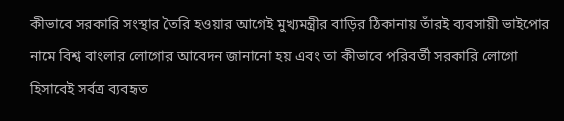কীভাবে সরকারি সংস্থার তৈরি হওয়ার আগেই মুখ্যমন্ত্রীর বাড়ির ঠিকানায় তাঁরই ব্যবসায়ী ভাইপোর নামে বিশ্ব বাংলার লোগোর আবেদন জানানো হয় এবং তা কীভাবে পরিবর্তী সরকারি লোগো হিসাবেই সর্বত্র ব্যবহৃত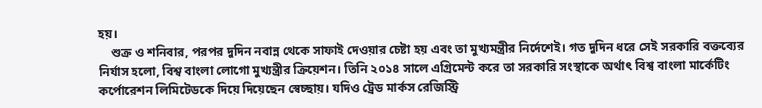হয়।
    শুক্র ও শনিবার, পরপর দুদিন নবান্ন থেকে সাফাই দেওয়ার চেষ্টা হয় এবং তা মুখ্যমন্ত্রীর নির্দেশেই। গত দুদিন ধরে সেই সরকারি বক্তব্যের নির্যাস হলো, বিশ্ব বাংলা লোগো মুখ্যন্ত্রীর ক্রিয়েশন। তিনি ২০১৪ সালে এগ্রিমেন্ট করে তা সরকারি সংস্থাকে অর্থাৎ বিশ্ব বাংলা মার্কেটিং কর্পোরেশন লিমিটেডকে দিয়ে দিয়েছেন স্বেচ্ছায়। যদিও ট্রেড মার্কস রেজিস্ট্রি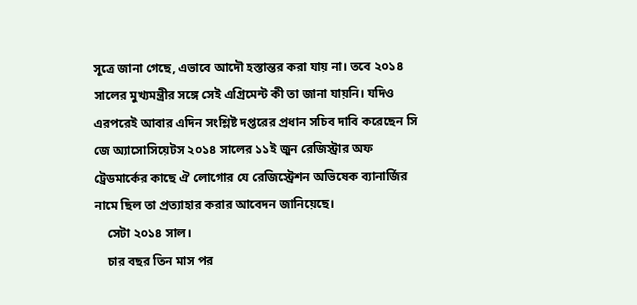সূত্রে জানা গেছে, এভাবে আদৌ হস্তান্তর করা যায় না। তবে ২০১৪ সালের মুখ্যমন্ত্রীর সঙ্গে সেই এগ্রিমেন্ট কী তা জানা যায়নি। যদিও এরপরেই আবার এদিন সংশ্লিষ্ট দপ্তরের প্রধান সচিব দাবি করেছেন সি জে অ্যাসোসিয়েটস ২০১৪ সালের ১১ই জুন রেজিস্ট্রার অফ ট্রেডমার্কের কাছে ঐ লোগোর যে রেজিস্ট্রেশন অভিষেক ব্যানার্জির নামে ছিল তা প্রত্যাহার করার আবেদন জানিয়েছে।
    সেটা ২০১৪ সাল।
    চার বছর তিন মাস পর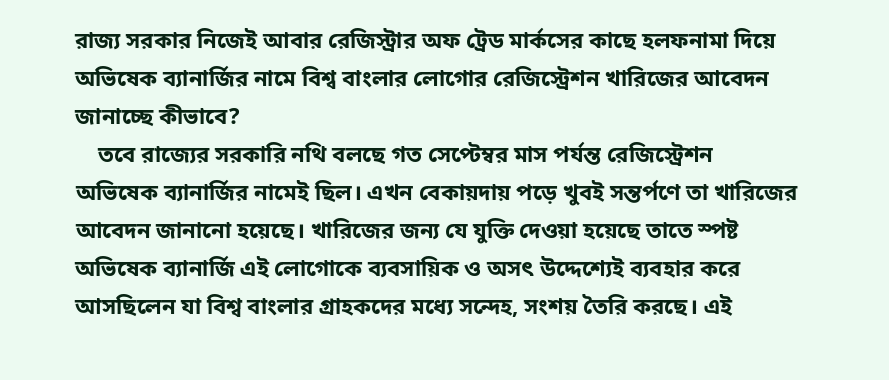রাজ্য সরকার নিজেই আবার রেজিস্ট্রার অফ ট্রেড মার্কসের কাছে হলফনামা দিয়ে অভিষেক ব্যানার্জির নামে বিশ্ব বাংলার লোগোর রেজিস্ট্রেশন খারিজের আবেদন জানাচ্ছে কীভাবে?
    তবে রাজ্যের সরকারি নথি বলছে গত সেপ্টেম্বর মাস পর্যন্ত রেজিস্ট্রেশন অভিষেক ব্যানার্জির নামেই ছিল। এখন বেকায়দায় পড়ে খুবই সন্তর্পণে তা খারিজের আবেদন জানানো হয়েছে। খারিজের জন্য যে যুক্তি দেওয়া হয়েছে তাতে স্পষ্ট অভিষেক ব্যানার্জি এই লোগোকে ব্যবসায়িক ও অসৎ উদ্দেশ্যেই ব্যবহার করে আসছিলেন যা বিশ্ব বাংলার গ্রাহকদের মধ্যে সন্দেহ, সংশয় তৈরি করছে। এই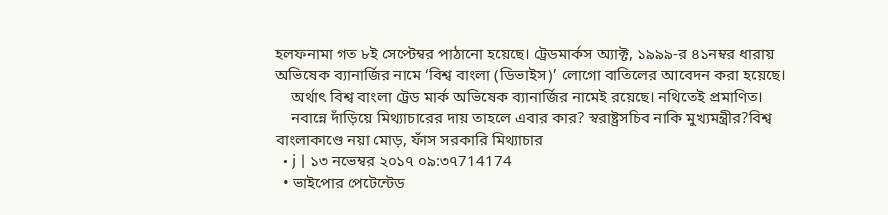হলফনামা গত ৮ই সেপ্টেম্বর পাঠানো হয়েছে। ট্রেডমার্কস অ্যাক্ট, ১৯৯৯-র ৪১নম্বর ধারায় অভিষেক ব্যানার্জির নামে ‘বিশ্ব বাংলা (ডিভাইস)’ লোগো বাতিলের আবেদন করা হয়েছে।
    অর্থাৎ বিশ্ব বাংলা ট্রেড মার্ক অভিষেক ব্যানার্জির নামেই রয়েছে। নথিতেই প্রমাণিত।
    নবান্নে দাঁড়িয়ে মিথ্যাচারের দায় তাহলে এবার কার? স্বরাষ্ট্রসচিব নাকি মুখ্যমন্ত্রীর?বিশ্ব বাংলাকাণ্ডে নয়া মোড়, ফাঁস সরকারি মিথ্যাচার
  • j | ১৩ নভেম্বর ২০১৭ ০৯:৩৭714174
  • ভাইপোর পেটেন্টেড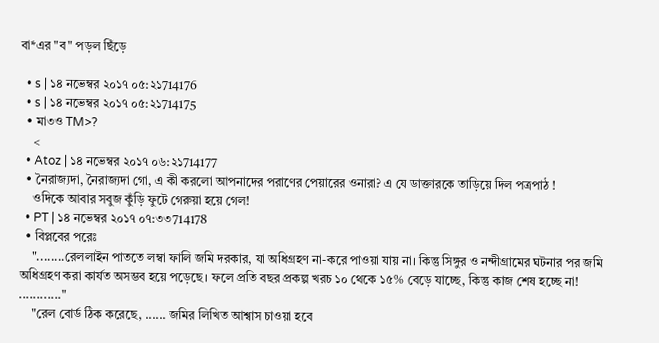বা*এর "ব" পড়ল ছিঁড়ে

  • s | ১৪ নভেম্বর ২০১৭ ০৫:২১714176
  • s | ১৪ নভেম্বর ২০১৭ ০৫:২১714175
  • মা৩ও TM>?
    <
  • Atoz | ১৪ নভেম্বর ২০১৭ ০৬:২১714177
  • নৈরাজ্যদা, নৈরাজ্যদা গো, এ কী করলো আপনাদের পরাণের পেয়ারের ওনারা? এ যে ডাক্তারকে তাড়িয়ে দিল পত্রপাঠ !
    ওদিকে আবার সবুজ কুঁড়ি ফুটে গেরুয়া হয়ে গেল!
  • PT | ১৪ নভেম্বর ২০১৭ ০৭:৩৩714178
  • বিপ্লবের পরেঃ
    "........রেললাইন পাততে লম্বা ফালি জমি দরকার, যা অধিগ্রহণ না-করে পাওয়া যায় না। কিন্তু সিঙ্গুর ও নন্দীগ্রামের ঘটনার পর জমি অধিগ্রহণ করা কার্যত অসম্ভব হয়ে পড়েছে। ফলে প্রতি বছর প্রকল্প খরচ ১০ থেকে ১৫% বেড়ে যাচ্ছে, কিন্তু কাজ শেষ হচ্ছে না! ............"
    "রেল বোর্ড ঠিক করেছে, ...... জমির লিখিত আশ্বাস চাওয়া হবে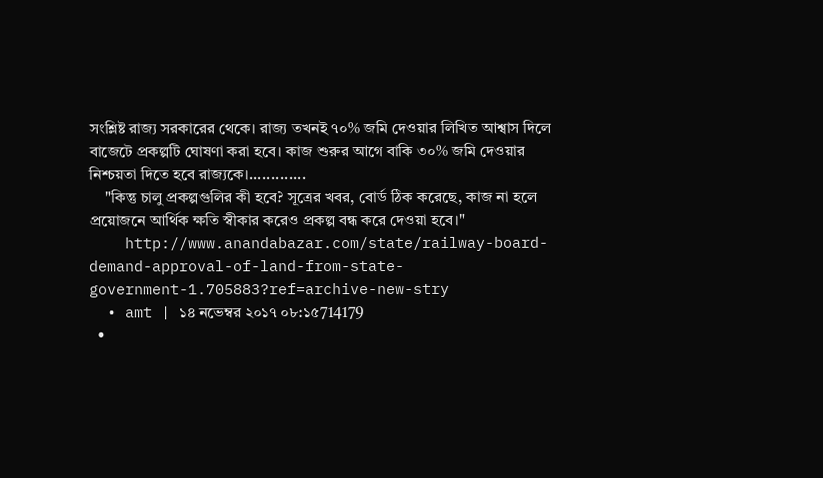সংশ্লিষ্ট রাজ্য সরকারের থেকে। রাজ্য তখনই ৭০% জমি দেওয়ার লিখিত আশ্বাস দিলে বাজেটে প্রকল্পটি ঘোষণা করা হবে। কাজ শুরুর আগে বাকি ৩০% জমি দেওয়ার নিশ্চয়তা দিতে হবে রাজ্যকে।.............
    "কিন্তু চালু প্রকল্পগুলির কী হবে? সূত্রের খবর, বোর্ড ঠিক করেছে, কাজ না হলে প্রয়োজনে আর্থিক ক্ষতি স্বীকার করেও প্রকল্প বন্ধ করে দেওয়া হবে।"
    http://www.anandabazar.com/state/railway-board-demand-approval-of-land-from-state-government-1.705883?ref=archive-new-stry
  • amt | ১৪ নভেম্বর ২০১৭ ০৮:১৫714179
  •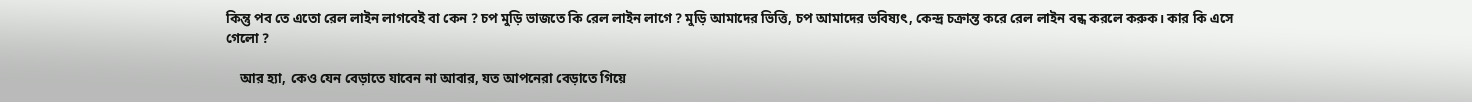কিন্তু পব তে এতো রেল লাইন লাগবেই বা কেন ? চপ মুড়ি ভাজতে কি রেল লাইন লাগে ? মুড়ি আমাদের ভিত্তি, চপ আমাদের ভবিষ্যৎ, কেন্দ্র চক্রান্ত করে রেল লাইন বন্ধ করলে করুক। কার কি এসে গেলো ?

    আর হ্যা, কেও যেন বেড়াতে যাবেন না আবার, যত আপনেরা বেড়াতে গিয়ে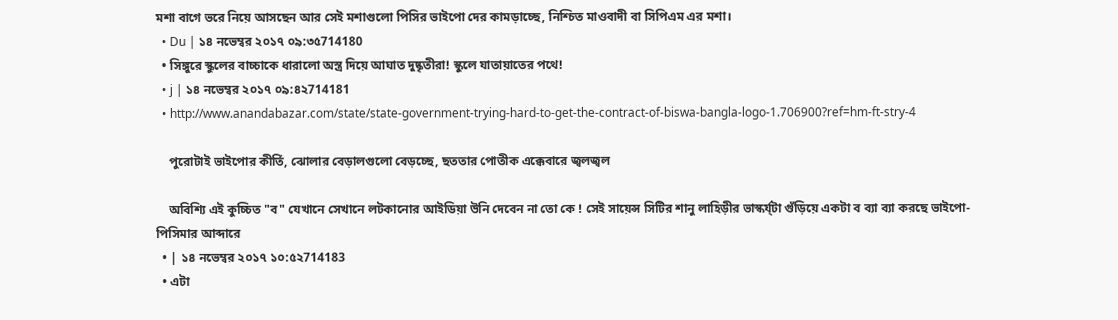মশা বাগে ভরে নিয়ে আসছেন আর সেই মশাগুলো পিসির ভাইপো দের কামড়াচ্ছে, নিশ্চিত মাওবাদী বা সিপিএম এর মশা।
  • Du | ১৪ নভেম্বর ২০১৭ ০৯:৩৫714180
  • সিঙ্গুরে স্কুলের বাচ্চাকে ধারালো অস্ত্র দিয়ে আঘাত দুষ্কৃতীরা! স্কুলে যাতায়াতের পথে!
  • j | ১৪ নভেম্বর ২০১৭ ০৯:৪২714181
  • http://www.anandabazar.com/state/state-government-trying-hard-to-get-the-contract-of-biswa-bangla-logo-1.706900?ref=hm-ft-stry-4

    পুরোটাই ভাইপোর কীর্তি, ঝোলার বেড়ালগুলো বেড়চ্ছে, ছততার পোতীক এক্কেবারে জ্বলজ্বল

    অবিশ্যি এই কুচ্চিত "ব" যেখানে সেখানে লটকানোর আইডিয়া উনি দেবেন না তো কে ! সেই সায়েন্স সিটির শানু লাহিড়ীর ভাস্কর্য্টা গুঁড়িয়ে একটা ব ব্যা ব্যা করছে ভাইপো-পিসিমার আব্দারে
  • | ১৪ নভেম্বর ২০১৭ ১০:৫২714183
  • এটা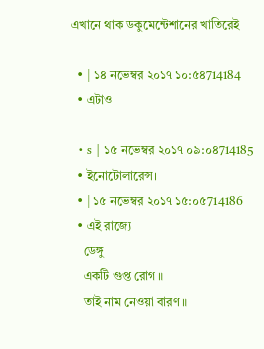এখানে থাক ডকুমেন্টেশানের খাতিরেই

  • | ১৪ নভেম্বর ২০১৭ ১০:৫৪714184
  • এটাও

  • s | ১৫ নভেম্বর ২০১৭ ০৯:০৪714185
  • ইনোটোলারেন্স।
  • | ১৫ নভেম্বর ২০১৭ ১৫:০৫714186
  • এই রাজ্যে
    ডেঙ্গু
    একটি গুপ্ত রোগ ॥
    তাই নাম নেওয়া বারণ ॥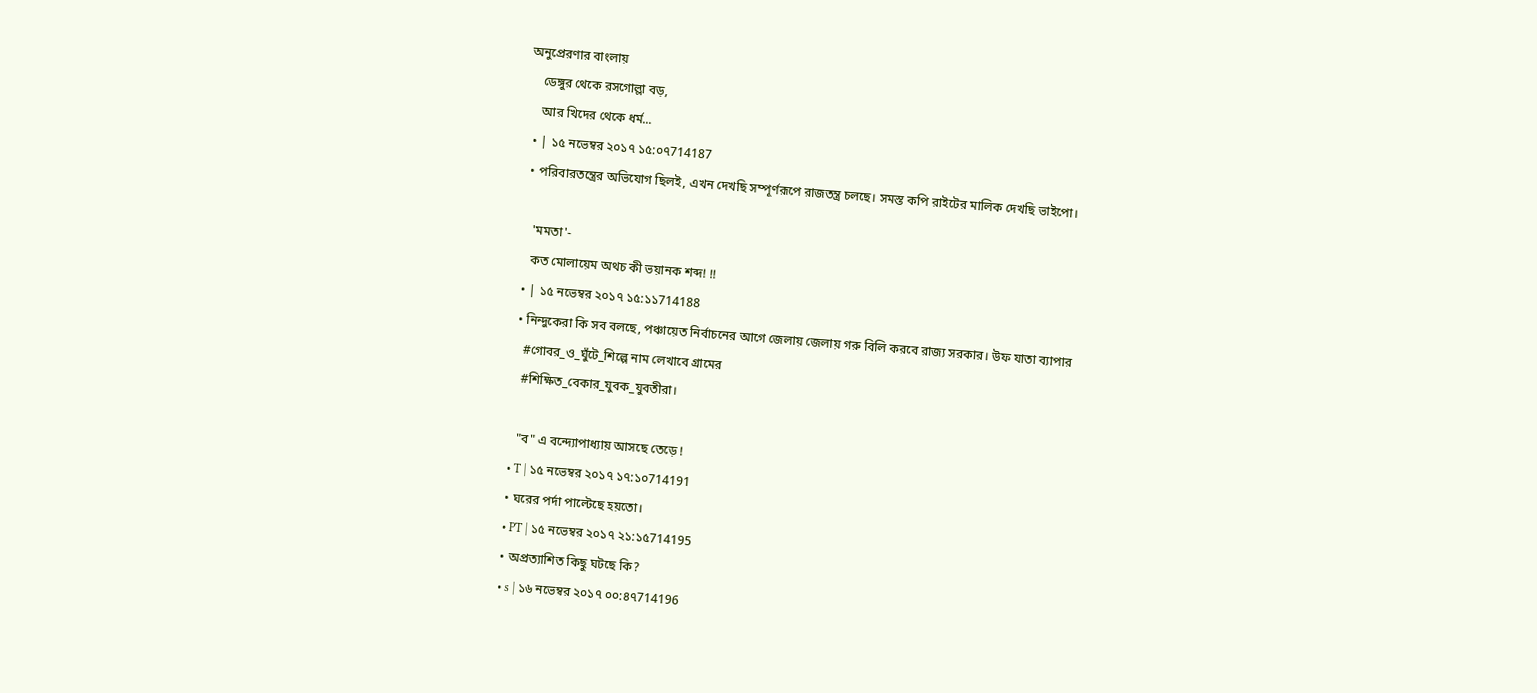অনুপ্রেরণার বাংলায়
    ডেঙ্গুর থেকে রসগোল্লা বড়,
    আর খিদের থেকে ধর্ম...
  • | ১৫ নভেম্বর ২০১৭ ১৫:০৭714187
  • পরিবারতন্ত্রের অভিযোগ ছিলই, এখন দেখছি সম্পূর্ণরূপে রাজতন্ত্র চলছে। সমস্ত কপি রাইটের মালিক দেখছি ভাইপো।

    'মমতা'-
    কত মোলায়েম অথচ কী ভয়ানক শব্দ! !!
  • | ১৫ নভেম্বর ২০১৭ ১৫:১১714188
  • নিন্দুকেরা কি সব বলছে, পঞ্চায়েত নির্বাচনের আগে জেলায় জেলায় গরু বিলি করবে রাজ্য সরকার। উফ যাতা ব্যাপার
    #গোবর_ও_ঘুঁটে_শিল্পে নাম লেখাবে গ্রামের
    #শিক্ষিত_বেকার_যুবক_যুবতীরা।

    "ব" এ বন্দ্যোপাধ্যায় আসছে তেড়ে !
  • T | ১৫ নভেম্বর ২০১৭ ১৭:১০714191
  • ঘরের পর্দা পাল্টেছে হয়তো।
  • PT | ১৫ নভেম্বর ২০১৭ ২১:১৫714195
  • অপ্রত্যাশিত কিছু ঘটছে কি?
  • s | ১৬ নভেম্বর ২০১৭ ০০:৪৭714196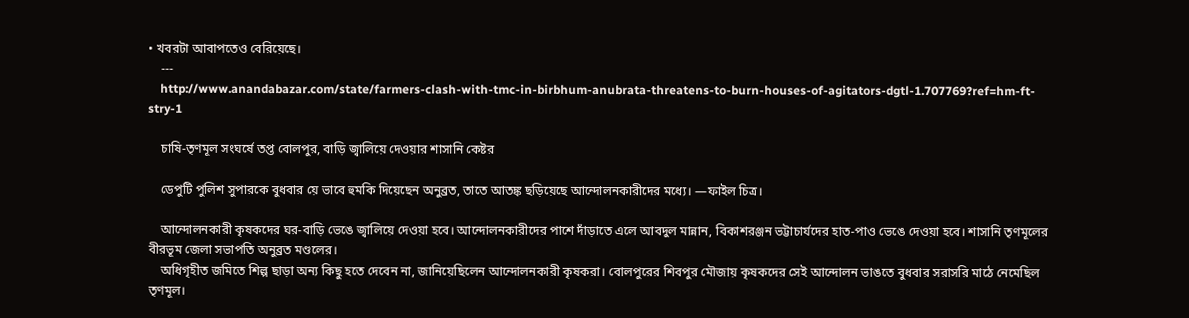• খবরটা আবাপতেও বেরিয়েছে।
    ---
    http://www.anandabazar.com/state/farmers-clash-with-tmc-in-birbhum-anubrata-threatens-to-burn-houses-of-agitators-dgtl-1.707769?ref=hm-ft-stry-1

    চাষি-তৃণমূল সংঘর্ষে তপ্ত বোলপুর, বাড়ি জ্বালিয়ে দেওয়ার শাসানি কেষ্টর

    ডেপুটি পুলিশ সুপারকে বুধবার য়ে ভাবে হুমকি দিয়েছেন অনুব্রত, তাতে আতঙ্ক ছড়িয়েছে আন্দোলনকারীদের মধ্যে। —ফাইল চিত্র।

    আন্দোলনকারী কৃষকদের ঘর-বাড়ি ভেঙে জ্বালিয়ে দেওয়া হবে। আন্দোলনকারীদের পাশে দাঁড়াতে এলে আবদুল মান্নান, বিকাশরঞ্জন ভট্টাচার্যদের হাত-পাও ভেঙে দেওয়া হবে। শাসানি তৃণমূলের বীরভূম জেলা সভাপতি অনুব্রত মণ্ডলের।
    অধিগৃহীত জমিতে শিল্প ছাড়া অন্য কিছু হতে দেবেন না, জানিয়েছিলেন আন্দোলনকারী কৃষকরা। বোলপুরের শিবপুর মৌজায় কৃষকদের সেই আন্দোলন ভাঙতে বুধবার সরাসরি মাঠে নেমেছিল তৃণমূল।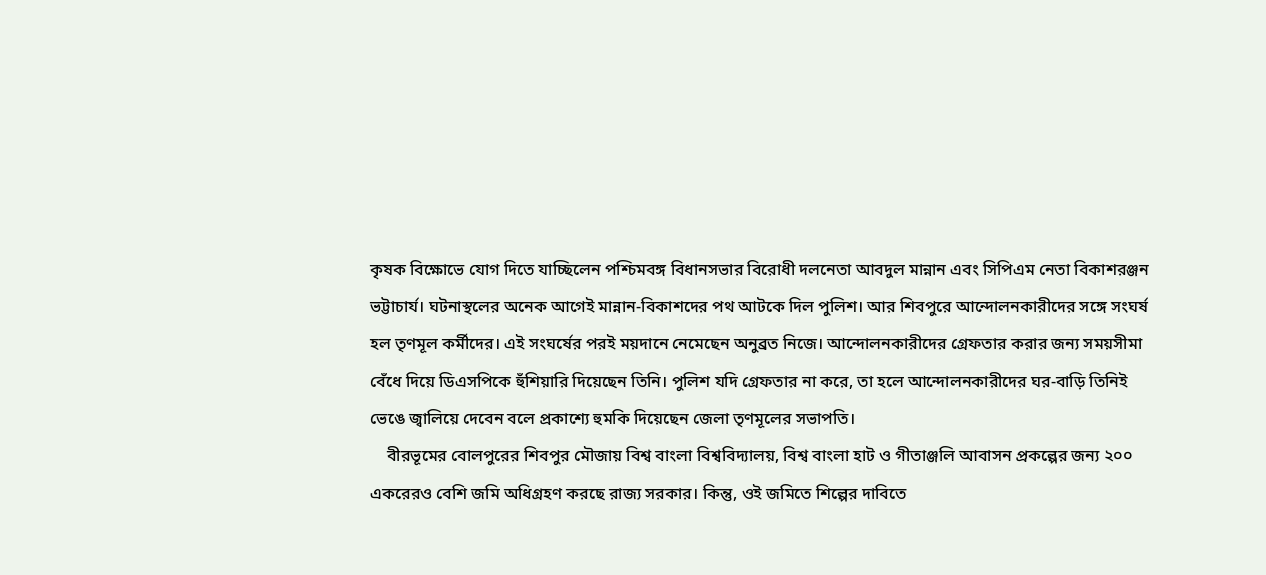কৃষক বিক্ষোভে যোগ দিতে যাচ্ছিলেন পশ্চিমবঙ্গ বিধানসভার বিরোধী দলনেতা আবদুল মান্নান এবং সিপিএম নেতা বিকাশরঞ্জন ভট্টাচার্য। ঘটনাস্থলের অনেক আগেই মান্নান-বিকাশদের পথ আটকে দিল পুলিশ। আর শিবপুরে আন্দোলনকারীদের সঙ্গে সংঘর্ষ হল তৃণমূল কর্মীদের। এই সংঘর্ষের পরই ময়দানে নেমেছেন অনুব্রত নিজে। আন্দোলনকারীদের গ্রেফতার করার জন্য সময়সীমা বেঁধে দিয়ে ডিএসপিকে হুঁশিয়ারি দিয়েছেন তিনি। পুলিশ যদি গ্রেফতার না করে, তা হলে আন্দোলনকারীদের ঘর-বাড়ি তিনিই ভেঙে জ্বালিয়ে দেবেন বলে প্রকাশ্যে হুমকি দিয়েছেন জেলা তৃণমূলের সভাপতি।
    বীরভূমের বোলপুরের শিবপুর মৌজায় বিশ্ব বাংলা বিশ্ববিদ্যালয়, বিশ্ব বাংলা হাট ও গীতাঞ্জলি আবাসন প্রকল্পের জন্য ২০০ একরেরও বেশি জমি অধিগ্রহণ করছে রাজ্য সরকার। কিন্তু, ওই জমিতে শিল্পের দাবিতে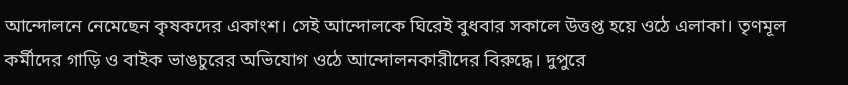আন্দোলনে নেমেছেন কৃষকদের একাংশ। সেই আন্দোলকে ঘিরেই বুধবার সকালে উত্তপ্ত হয়ে ওঠে এলাকা। তৃণমূল কর্মীদের গাড়ি ও বাইক ভাঙচুরের অভিযোগ ওঠে আন্দোলনকারীদের বিরুদ্ধে। দুপুরে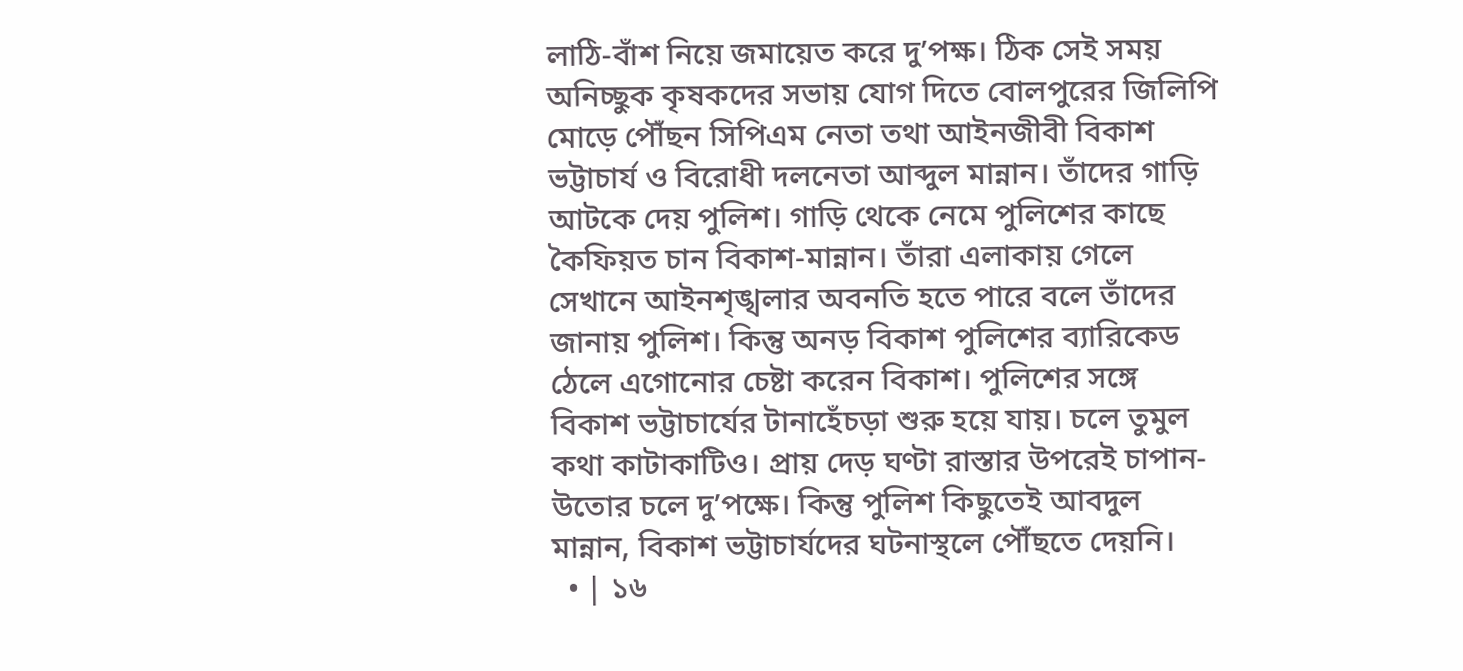লাঠি-বাঁশ নিয়ে জমায়েত করে দু’পক্ষ। ঠিক সেই সময় অনিচ্ছুক কৃষকদের সভায় যোগ দিতে বোলপুরের জিলিপি মোড়ে পৌঁছন সিপিএম নেতা তথা আইনজীবী বিকাশ ভট্টাচার্য ও বিরোধী দলনেতা আব্দুল মান্নান। তাঁদের গাড়ি আটকে দেয় পুলিশ। গাড়ি থেকে নেমে পুলিশের কাছে কৈফিয়ত চান বিকাশ-মান্নান। তাঁরা এলাকায় গেলে সেখানে আইনশৃঙ্খলার অবনতি হতে পারে বলে তাঁদের জানায় পুলিশ। কিন্তু অনড় বিকাশ পুলিশের ব্যারিকেড ঠেলে এগোনোর চেষ্টা করেন বিকাশ। পুলিশের সঙ্গে বিকাশ ভট্টাচার্যের টানাহেঁচড়া শুরু হয়ে যায়। চলে তুমুল কথা কাটাকাটিও। প্রায় দেড় ঘণ্টা রাস্তার উপরেই চাপান-উতোর চলে দু’পক্ষে। কিন্তু পুলিশ কিছুতেই আবদুল মান্নান, বিকাশ ভট্টাচার্যদের ঘটনাস্থলে পৌঁছতে দেয়নি।
  • | ১৬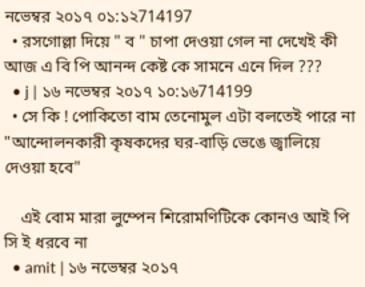নভেম্বর ২০১৭ ০১:১২714197
  • রসগোল্লা দিয়ে " ব " চাপা দেওয়া গেল না দেখেই কী আজ এ বি পি আনন্দ কেষ্ট কে সামনে এনে দিল ???
  • j | ১৬ নভেম্বর ২০১৭ ১০:১৬714199
  • সে কি ! পোকিতো বাম তেনোমুল এটা বলতেই পারে না "আন্দোলনকারী কৃষকদের ঘর-বাড়ি ভেঙে জ্বালিয়ে দেওয়া হবে"

    এই বোম মারা লুম্পেন শিরোমণিটিকে কোনও আই পি সি ই ধরবে না
  • amit | ১৬ নভেম্বর ২০১৭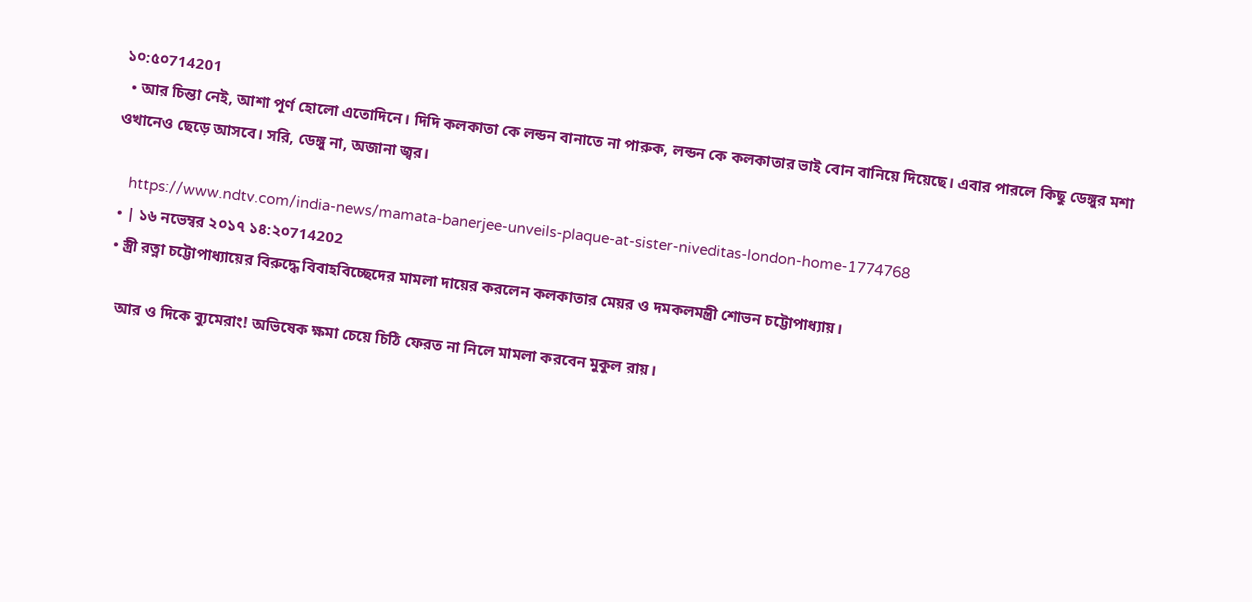১০:৫০714201
  • আর চিন্তা নেই, আশা পূর্ণ হোলো এতোদিনে। দিদি কলকাতা কে লন্ডন বানাতে না পারুক, লন্ডন কে কলকাতার ভাই বোন বানিয়ে দিয়েছে। এবার পারলে কিছু ডেঙ্গুর মশা ওখানেও ছেড়ে আসবে। সরি, ডেঙ্গু না, অজানা জ্বর।

    https://www.ndtv.com/india-news/mamata-banerjee-unveils-plaque-at-sister-niveditas-london-home-1774768
  • | ১৬ নভেম্বর ২০১৭ ১৪:২০714202
  • স্ত্রী রত্না চট্টোপাধ্যায়ের বিরুদ্ধে বিবাহবিচ্ছেদের মামলা দায়ের করলেন কলকাতার মেয়র ও দমকলমন্ত্রী শোভন চট্টোপাধ্যায়।

    আর ও দিকে ব্যুমেরাং! অভিষেক ক্ষমা চেয়ে চিঠি ফেরত না নিলে মামলা করবেন মুকুল রায়।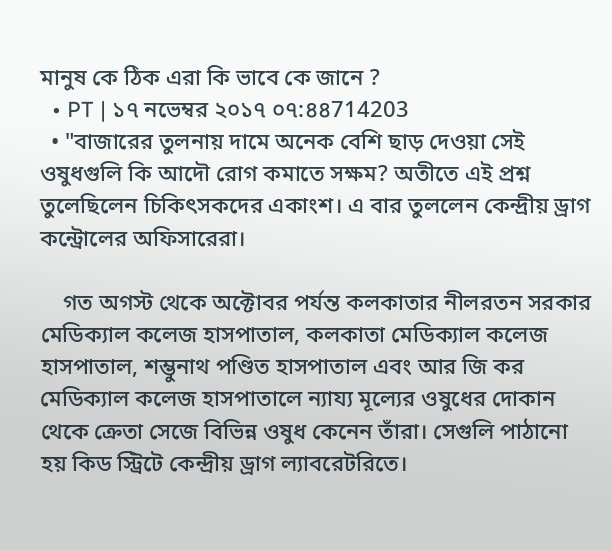মানুষ কে ঠিক এরা কি ভাবে কে জানে ?
  • PT | ১৭ নভেম্বর ২০১৭ ০৭:৪৪714203
  • "বাজারের তুলনায় দামে অনেক বেশি ছাড় দেওয়া সেই ওষুধগুলি কি আদৌ রোগ কমাতে সক্ষম? অতীতে এই প্রশ্ন তুলেছিলেন চিকিৎসকদের একাংশ। এ বার তুললেন কেন্দ্রীয় ড্রাগ কন্ট্রোলের অফিসারেরা।

    গত অগস্ট থেকে অক্টোবর পর্যন্ত কলকাতার নীলরতন সরকার মেডিক্যাল কলেজ হাসপাতাল, কলকাতা মেডিক্যাল কলেজ হাসপাতাল, শম্ভুনাথ পণ্ডিত হাসপাতাল এবং আর জি কর মেডিক্যাল কলেজ হাসপাতালে ন্যায্য মূল্যের ওষুধের দোকান থেকে ক্রেতা সেজে বিভিন্ন ওষুধ কেনেন তাঁরা। সেগুলি পাঠানো হয় কিড স্ট্রিটে কেন্দ্রীয় ড্রাগ ল্যাবরেটরিতে।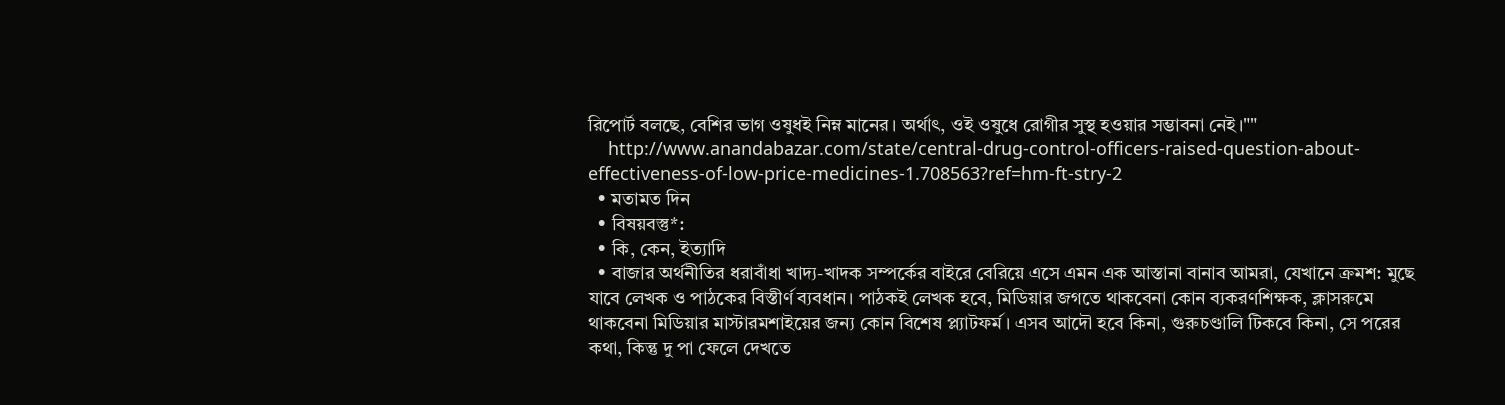রিপোর্ট বলছে, বেশির ভাগ ওষুধই নিম্ন মানের। অর্থাৎ, ওই ওষুধে রোগীর সুস্থ হওয়ার সম্ভাবনা নেই।""
    http://www.anandabazar.com/state/central-drug-control-officers-raised-question-about-effectiveness-of-low-price-medicines-1.708563?ref=hm-ft-stry-2
  • মতামত দিন
  • বিষয়বস্তু*:
  • কি, কেন, ইত্যাদি
  • বাজার অর্থনীতির ধরাবাঁধা খাদ্য-খাদক সম্পর্কের বাইরে বেরিয়ে এসে এমন এক আস্তানা বানাব আমরা, যেখানে ক্রমশ: মুছে যাবে লেখক ও পাঠকের বিস্তীর্ণ ব্যবধান। পাঠকই লেখক হবে, মিডিয়ার জগতে থাকবেনা কোন ব্যকরণশিক্ষক, ক্লাসরুমে থাকবেনা মিডিয়ার মাস্টারমশাইয়ের জন্য কোন বিশেষ প্ল্যাটফর্ম। এসব আদৌ হবে কিনা, গুরুচণ্ডালি টিকবে কিনা, সে পরের কথা, কিন্তু দু পা ফেলে দেখতে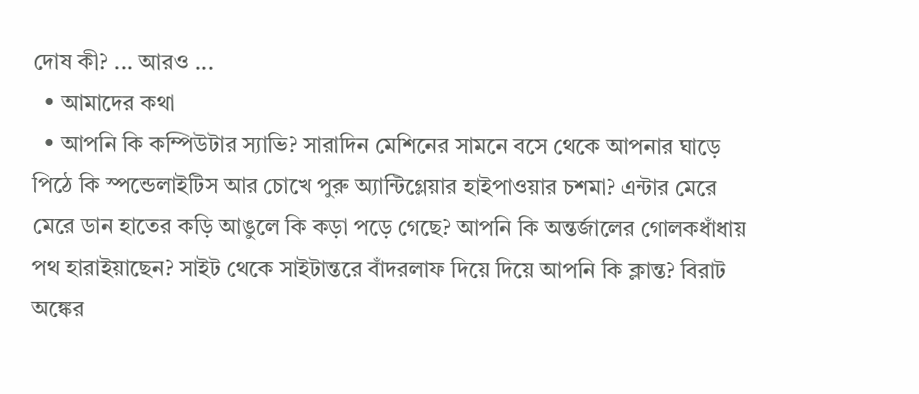দোষ কী? ... আরও ...
  • আমাদের কথা
  • আপনি কি কম্পিউটার স্যাভি? সারাদিন মেশিনের সামনে বসে থেকে আপনার ঘাড়ে পিঠে কি স্পন্ডেলাইটিস আর চোখে পুরু অ্যান্টিগ্লেয়ার হাইপাওয়ার চশমা? এন্টার মেরে মেরে ডান হাতের কড়ি আঙুলে কি কড়া পড়ে গেছে? আপনি কি অন্তর্জালের গোলকধাঁধায় পথ হারাইয়াছেন? সাইট থেকে সাইটান্তরে বাঁদরলাফ দিয়ে দিয়ে আপনি কি ক্লান্ত? বিরাট অঙ্কের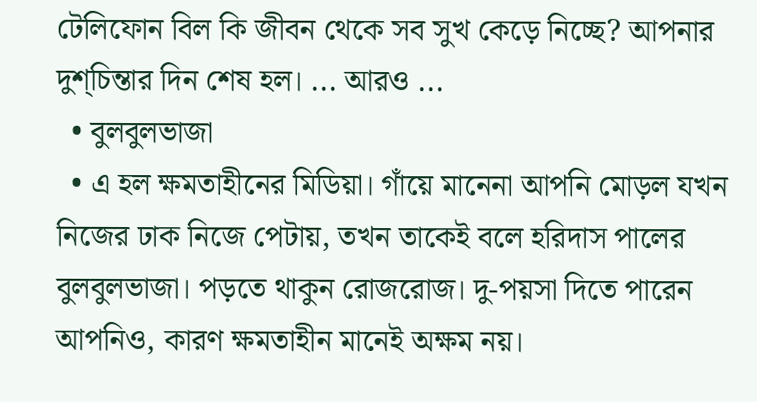টেলিফোন বিল কি জীবন থেকে সব সুখ কেড়ে নিচ্ছে? আপনার দুশ্‌চিন্তার দিন শেষ হল। ... আরও ...
  • বুলবুলভাজা
  • এ হল ক্ষমতাহীনের মিডিয়া। গাঁয়ে মানেনা আপনি মোড়ল যখন নিজের ঢাক নিজে পেটায়, তখন তাকেই বলে হরিদাস পালের বুলবুলভাজা। পড়তে থাকুন রোজরোজ। দু-পয়সা দিতে পারেন আপনিও, কারণ ক্ষমতাহীন মানেই অক্ষম নয়।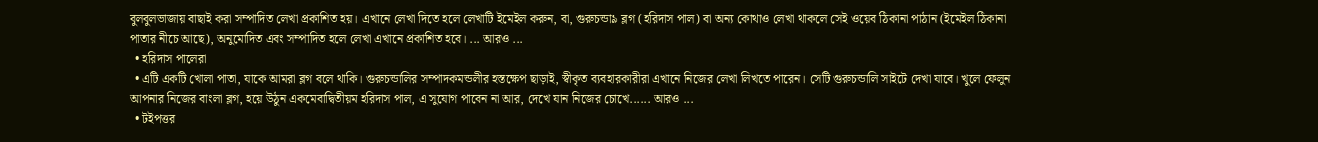বুলবুলভাজায় বাছাই করা সম্পাদিত লেখা প্রকাশিত হয়। এখানে লেখা দিতে হলে লেখাটি ইমেইল করুন, বা, গুরুচন্ডা৯ ব্লগ (হরিদাস পাল) বা অন্য কোথাও লেখা থাকলে সেই ওয়েব ঠিকানা পাঠান (ইমেইল ঠিকানা পাতার নীচে আছে), অনুমোদিত এবং সম্পাদিত হলে লেখা এখানে প্রকাশিত হবে। ... আরও ...
  • হরিদাস পালেরা
  • এটি একটি খোলা পাতা, যাকে আমরা ব্লগ বলে থাকি। গুরুচন্ডালির সম্পাদকমন্ডলীর হস্তক্ষেপ ছাড়াই, স্বীকৃত ব্যবহারকারীরা এখানে নিজের লেখা লিখতে পারেন। সেটি গুরুচন্ডালি সাইটে দেখা যাবে। খুলে ফেলুন আপনার নিজের বাংলা ব্লগ, হয়ে উঠুন একমেবাদ্বিতীয়ম হরিদাস পাল, এ সুযোগ পাবেন না আর, দেখে যান নিজের চোখে...... আরও ...
  • টইপত্তর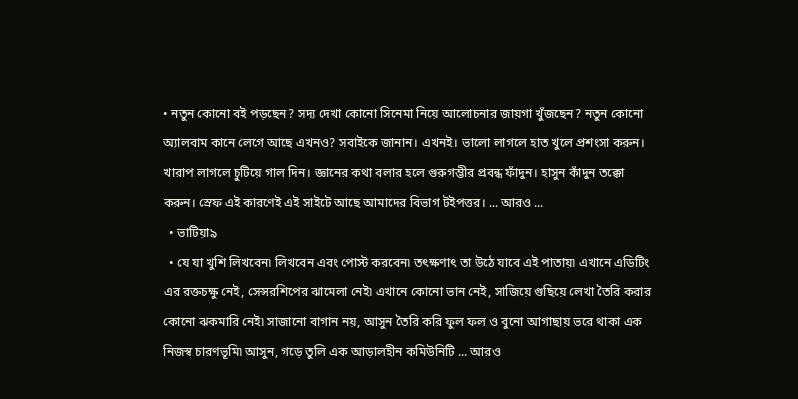• নতুন কোনো বই পড়ছেন? সদ্য দেখা কোনো সিনেমা নিয়ে আলোচনার জায়গা খুঁজছেন? নতুন কোনো অ্যালবাম কানে লেগে আছে এখনও? সবাইকে জানান। এখনই। ভালো লাগলে হাত খুলে প্রশংসা করুন। খারাপ লাগলে চুটিয়ে গাল দিন। জ্ঞানের কথা বলার হলে গুরুগম্ভীর প্রবন্ধ ফাঁদুন। হাসুন কাঁদুন তক্কো করুন। স্রেফ এই কারণেই এই সাইটে আছে আমাদের বিভাগ টইপত্তর। ... আরও ...
  • ভাটিয়া৯
  • যে যা খুশি লিখবেন৷ লিখবেন এবং পোস্ট করবেন৷ তৎক্ষণাৎ তা উঠে যাবে এই পাতায়৷ এখানে এডিটিং এর রক্তচক্ষু নেই, সেন্সরশিপের ঝামেলা নেই৷ এখানে কোনো ভান নেই, সাজিয়ে গুছিয়ে লেখা তৈরি করার কোনো ঝকমারি নেই৷ সাজানো বাগান নয়, আসুন তৈরি করি ফুল ফল ও বুনো আগাছায় ভরে থাকা এক নিজস্ব চারণভূমি৷ আসুন, গড়ে তুলি এক আড়ালহীন কমিউনিটি ... আরও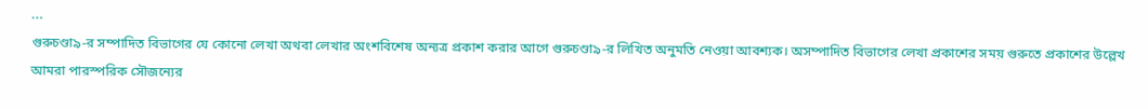...
গুরুচণ্ডা৯-র সম্পাদিত বিভাগের যে কোনো লেখা অথবা লেখার অংশবিশেষ অন্যত্র প্রকাশ করার আগে গুরুচণ্ডা৯-র লিখিত অনুমতি নেওয়া আবশ্যক। অসম্পাদিত বিভাগের লেখা প্রকাশের সময় গুরুতে প্রকাশের উল্লেখ আমরা পারস্পরিক সৌজন্যের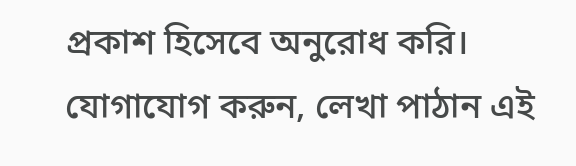প্রকাশ হিসেবে অনুরোধ করি। যোগাযোগ করুন, লেখা পাঠান এই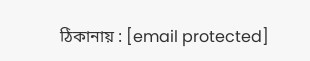ঠিকানায় : [email protected]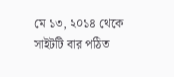মে ১৩, ২০১৪ থেকে সাইটটি বার পঠিত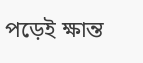পড়েই ক্ষান্ত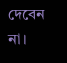দেবেন না।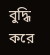বুদ্ধি করে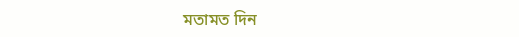মতামত দিন